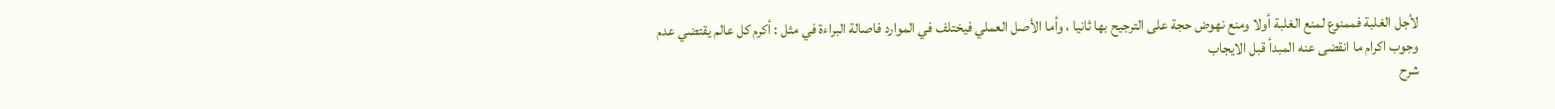لأجل الغلبة فممنوع لمنع الغلبة أولا ومنع نهوض حجة على الترجيح بها ثانيا ، وأما الأصل العملي فيختلف في الموارد فاصالة البراءة في مثل : أكرم كل عالم يقتضي عدم وجوب اكرام ما انقضى عنه المبدأ قبل الايجاب
شرح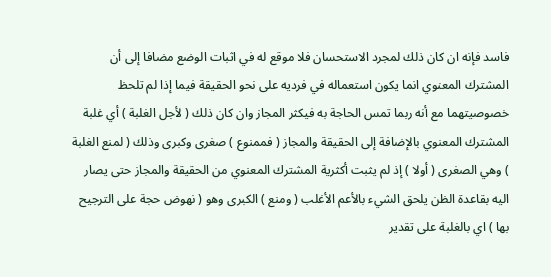فاسد فإنه ان كان ذلك لمجرد الاستحسان فلا موقع له في اثبات الوضع مضافا إلى أن المشترك المعنوي انما يكون استعماله في فرديه على نحو الحقيقة فيما إذا لم تلحظ خصوصيتهما مع أنه ربما تمس الحاجة به فيكثر المجاز وان كان ذلك ( لأجل الغلبة ) أي غلبة المشترك المعنوي بالإضافة إلى الحقيقة والمجاز ( فممنوع ) صغرى وكبرى وذلك ( لمنع الغلبة ) وهي الصغرى ( أولا ) إذ لم يثبت أكثرية المشترك المعنوي من الحقيقة والمجاز حتى يصار اليه بقاعدة الظن يلحق الشيء بالأعم الأغلب ( ومنع ) الكبرى وهو ( نهوض حجة على الترجيح بها ) اي بالغلبة على تقدير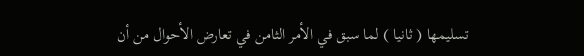تسليمها ( ثانيا ) لما سبق في الأمر الثامن في تعارض الأحوال من أن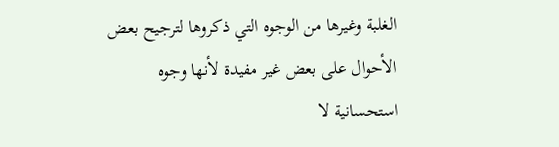الغلبة وغيرها من الوجوه التي ذكروها لترجيح بعض الأحوال على بعض غير مفيدة لأنها وجوه استحسانية لا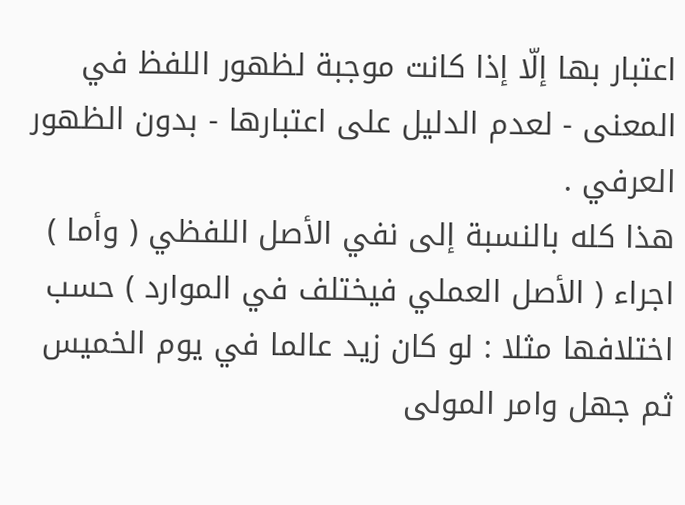اعتبار بها إلّا إذا كانت موجبة لظهور اللفظ في المعنى - لعدم الدليل على اعتبارها - بدون الظهور العرفي .
هذا كله بالنسبة إلى نفي الأصل اللفظي ( وأما ) اجراء ( الأصل العملي فيختلف في الموارد ) حسب اختلافها مثلا : لو كان زيد عالما في يوم الخميس ثم جهل وامر المولى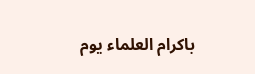باكرام العلماء يوم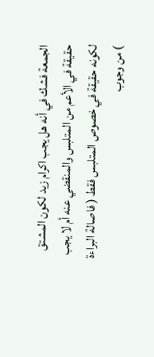الجمعة فشك في أنه هل يجب اكرام زيد لكون المشتق حقيقة في الأعم من المتلبس والمنقضي عنه أم لا يجب لكونه حقيقة في خصوص المتلبس فقط ( فاصالة البراءة ) من وجوب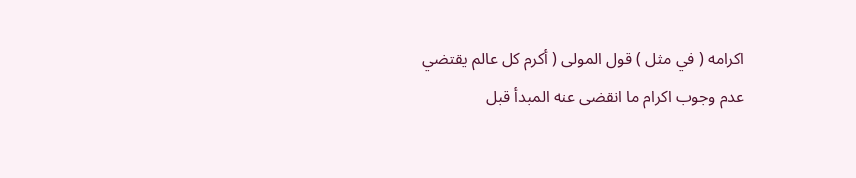اكرامه ( في مثل ) قول المولى ( أكرم كل عالم يقتضي عدم وجوب اكرام ما انقضى عنه المبدأ قبل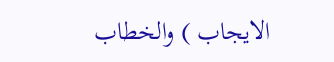الايجاب ) والخطاب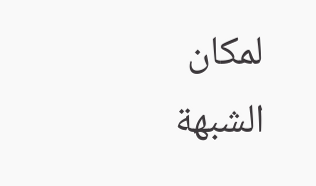لمكان الشبهة